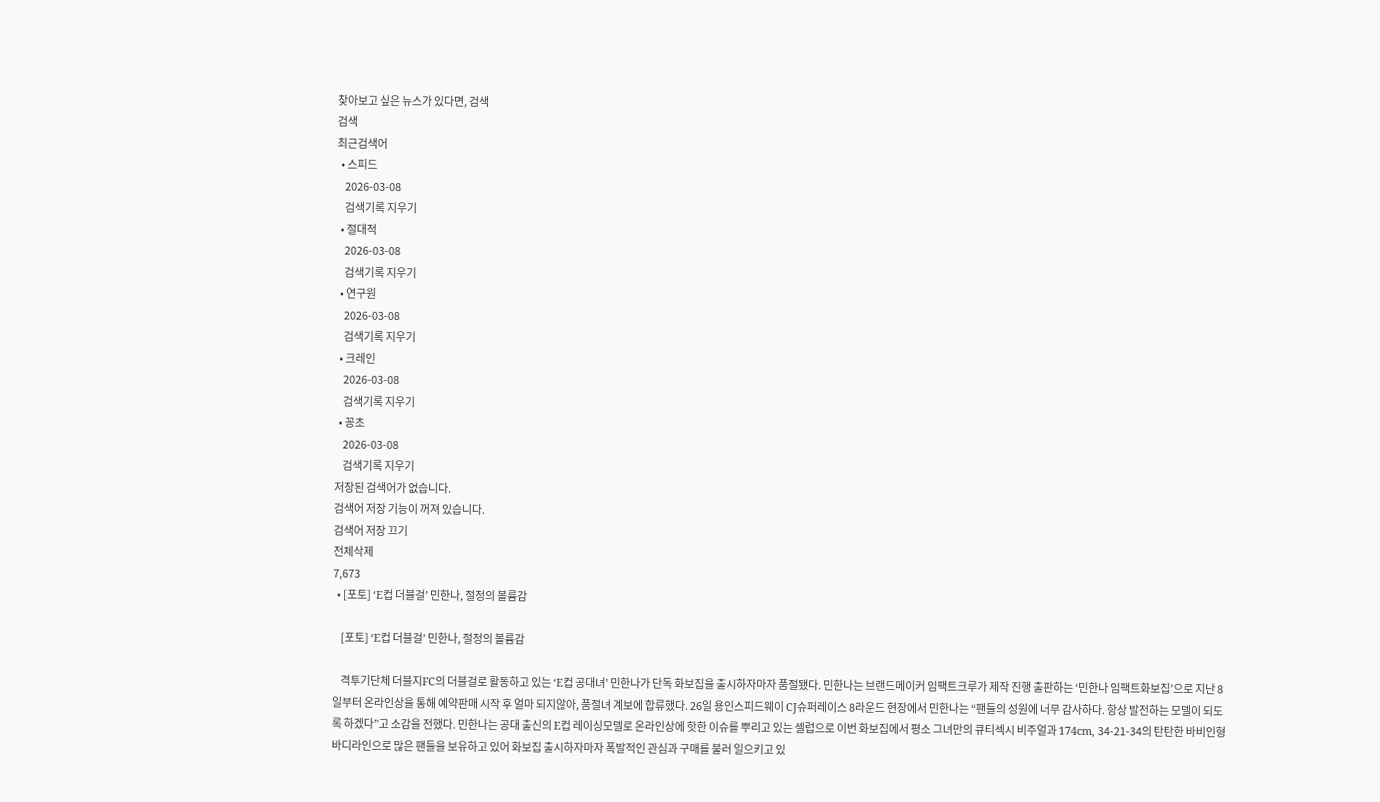찾아보고 싶은 뉴스가 있다면, 검색
검색
최근검색어
  • 스피드
    2026-03-08
    검색기록 지우기
  • 절대적
    2026-03-08
    검색기록 지우기
  • 연구원
    2026-03-08
    검색기록 지우기
  • 크레인
    2026-03-08
    검색기록 지우기
  • 꽁초
    2026-03-08
    검색기록 지우기
저장된 검색어가 없습니다.
검색어 저장 기능이 꺼져 있습니다.
검색어 저장 끄기
전체삭제
7,673
  • [포토] ‘E컵 더블걸’ 민한나, 절정의 볼륨감

    [포토] ‘E컵 더블걸’ 민한나, 절정의 볼륨감

    격투기단체 더블지FC의 더블걸로 활동하고 있는 ‘E컵 공대녀’ 민한나가 단독 화보집을 출시하자마자 품절됐다. 민한나는 브랜드메이커 임팩트크루가 제작 진행 출판하는 ‘민한나 임팩트화보집’으로 지난 8일부터 온라인상을 통해 예약판매 시작 후 얼마 되지않아, 품절녀 계보에 합류했다. 26일 용인스피드웨이 CJ슈퍼레이스 8라운드 현장에서 민한나는 “팬들의 성원에 너무 감사하다. 항상 발전하는 모델이 되도록 하겠다”고 소감을 전했다. 민한나는 공대 출신의 E컵 레이싱모델로 온라인상에 핫한 이슈를 뿌리고 있는 셀럽으로 이번 화보집에서 평소 그녀만의 큐티섹시 비주얼과 174cm, 34-21-34의 탄탄한 바비인형 바디라인으로 많은 팬들을 보유하고 있어 화보집 출시하자마자 폭발적인 관심과 구매를 불러 일으키고 있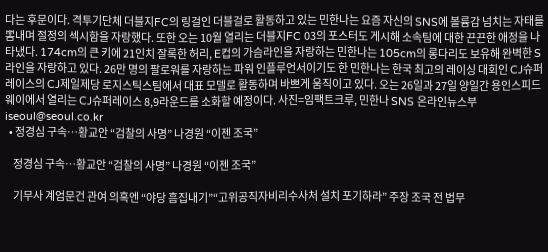다는 후문이다. 격투기단체 더블지FC의 링걸인 더블걸로 활동하고 있는 민한나는 요즘 자신의 SNS에 볼륨감 넘치는 자태를 뽐내며 절정의 섹시함을 자랑했다. 또한 오는 10월 열리는 더블지FC 03의 포스터도 게시해 소속팀에 대한 끈끈한 애정을 나타냈다. 174cm의 큰 키에 21인치 잘록한 허리, E컵의 가슴라인을 자랑하는 민한나는 105cm의 롱다리도 보유해 완벽한 S라인을 자랑하고 있다. 26만 명의 팔로워를 자랑하는 파워 인플루언서이기도 한 민한나는 한국 최고의 레이싱 대회인 CJ슈퍼레이스의 CJ제일제당 로지스틱스팀에서 대표 모델로 활동하며 바쁘게 움직이고 있다. 오는 26일과 27일 양일간 용인스피드웨이에서 열리는 CJ슈퍼레이스 8,9라운드를 소화할 예정이다. 사진=임팩트크루, 민한나 SNS 온라인뉴스부 iseoul@seoul.co.kr
  • 정경심 구속…황교안 “검찰의 사명” 나경원 “이젠 조국”

    정경심 구속…황교안 “검찰의 사명” 나경원 “이젠 조국”

    기무사 계엄문건 관여 의혹엔 “야당 흠집내기”“고위공직자비리수사처 설치 포기하라” 주장 조국 전 법무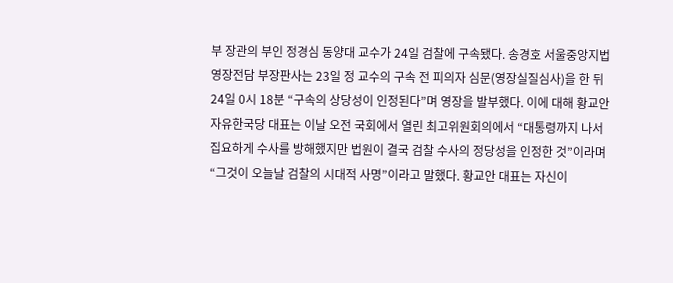부 장관의 부인 정경심 동양대 교수가 24일 검찰에 구속됐다. 송경호 서울중앙지법 영장전담 부장판사는 23일 정 교수의 구속 전 피의자 심문(영장실질심사)을 한 뒤 24일 0시 18분 “구속의 상당성이 인정된다”며 영장을 발부했다. 이에 대해 황교안 자유한국당 대표는 이날 오전 국회에서 열린 최고위원회의에서 “대통령까지 나서 집요하게 수사를 방해했지만 법원이 결국 검찰 수사의 정당성을 인정한 것”이라며 “그것이 오늘날 검찰의 시대적 사명”이라고 말했다. 황교안 대표는 자신이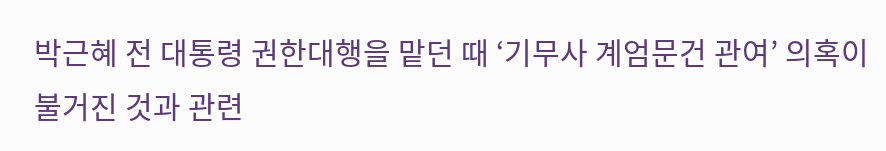박근혜 전 대통령 권한대행을 맡던 때 ‘기무사 계엄문건 관여’ 의혹이 불거진 것과 관련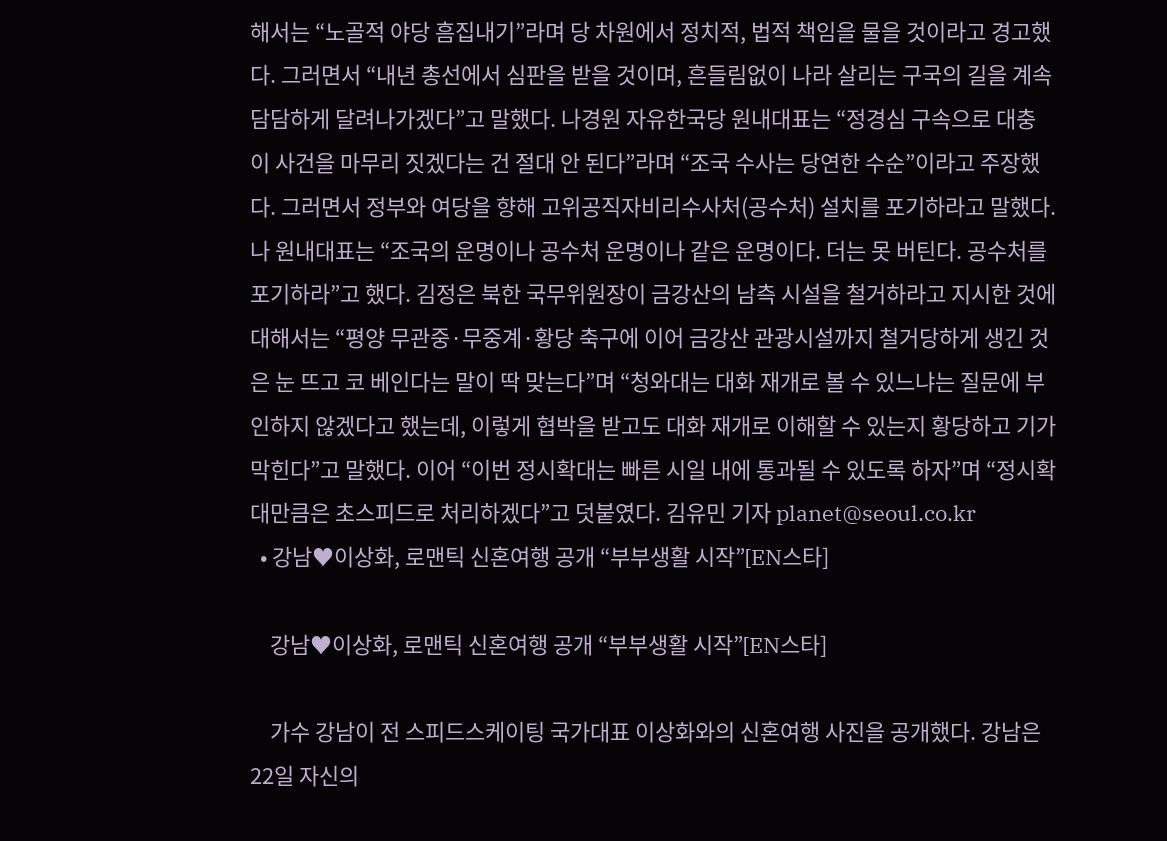해서는 “노골적 야당 흠집내기”라며 당 차원에서 정치적, 법적 책임을 물을 것이라고 경고했다. 그러면서 “내년 총선에서 심판을 받을 것이며, 흔들림없이 나라 살리는 구국의 길을 계속 담담하게 달려나가겠다”고 말했다. 나경원 자유한국당 원내대표는 “정경심 구속으로 대충 이 사건을 마무리 짓겠다는 건 절대 안 된다”라며 “조국 수사는 당연한 수순”이라고 주장했다. 그러면서 정부와 여당을 향해 고위공직자비리수사처(공수처) 설치를 포기하라고 말했다. 나 원내대표는 “조국의 운명이나 공수처 운명이나 같은 운명이다. 더는 못 버틴다. 공수처를 포기하라”고 했다. 김정은 북한 국무위원장이 금강산의 남측 시설을 철거하라고 지시한 것에 대해서는 “평양 무관중·무중계·황당 축구에 이어 금강산 관광시설까지 철거당하게 생긴 것은 눈 뜨고 코 베인다는 말이 딱 맞는다”며 “청와대는 대화 재개로 볼 수 있느냐는 질문에 부인하지 않겠다고 했는데, 이렇게 협박을 받고도 대화 재개로 이해할 수 있는지 황당하고 기가 막힌다”고 말했다. 이어 “이번 정시확대는 빠른 시일 내에 통과될 수 있도록 하자”며 “정시확대만큼은 초스피드로 처리하겠다”고 덧붙였다. 김유민 기자 planet@seoul.co.kr
  • 강남♥이상화, 로맨틱 신혼여행 공개 “부부생활 시작”[EN스타]

    강남♥이상화, 로맨틱 신혼여행 공개 “부부생활 시작”[EN스타]

    가수 강남이 전 스피드스케이팅 국가대표 이상화와의 신혼여행 사진을 공개했다. 강남은 22일 자신의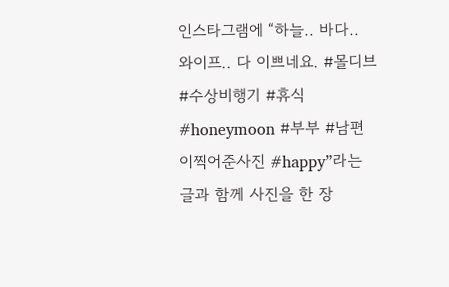인스타그램에 “하늘.. 바다.. 와이프.. 다 이쁘네요. #몰디브 #수상비행기 #휴식 #honeymoon #부부 #남편이찍어준사진 #happy”라는 글과 함께 사진을 한 장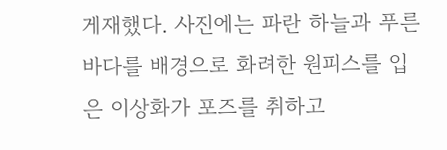게재했다. 사진에는 파란 하늘과 푸른 바다를 배경으로 화려한 원피스를 입은 이상화가 포즈를 취하고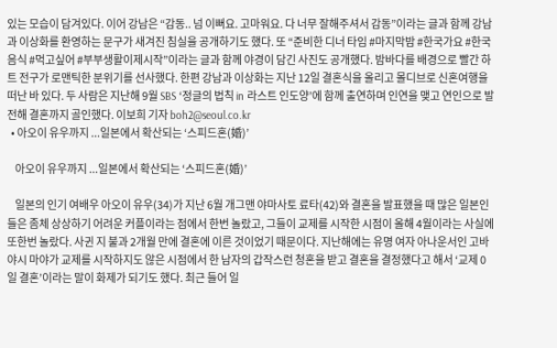있는 모습이 담겨있다. 이어 강남은 “감동.. 넘 이뻐요. 고마워요. 다 너무 잘해주셔서 감동”이라는 글과 함께 강남과 이상화를 환영하는 문구가 새겨진 침실을 공개하기도 했다. 또 “준비한 디너 타임 #마지막밤 #한국가요 #한국음식 #먹고싶어 #부부생활이제시작”이라는 글과 함께 야경이 담긴 사진도 공개했다. 밤바다를 배경으로 빨간 하트 전구가 로맨틱한 분위기를 선사했다. 한편 강남과 이상화는 지난 12일 결혼식을 올리고 몰디브로 신혼여행을 떠난 바 있다. 두 사람은 지난해 9월 SBS ‘정글의 법칙 in 라스트 인도양’에 함께 출연하며 인연을 맺고 연인으로 발전해 결혼까지 골인했다. 이보희 기자 boh2@seoul.co.kr
  • 아오이 유우까지 ...일본에서 확산되는 ‘스피드혼(婚)’

    아오이 유우까지 ...일본에서 확산되는 ‘스피드혼(婚)’

    일본의 인기 여배우 아오이 유우(34)가 지난 6월 개그맨 야마사토 료타(42)와 결혼을 발표했을 때 많은 일본인들은 좀체 상상하기 어려운 커플이라는 점에서 한번 놀랐고, 그들이 교제를 시작한 시점이 올해 4월이라는 사실에 또한번 놀랐다. 사귄 지 불과 2개월 만에 결혼에 이른 것이었기 때문이다. 지난해에는 유명 여자 아나운서인 고바야시 마야가 교제를 시작하지도 않은 시점에서 한 남자의 갑작스런 청혼을 받고 결혼을 결정했다고 해서 ‘교제 0일 결혼’이라는 말이 화제가 되기도 했다. 최근 들어 일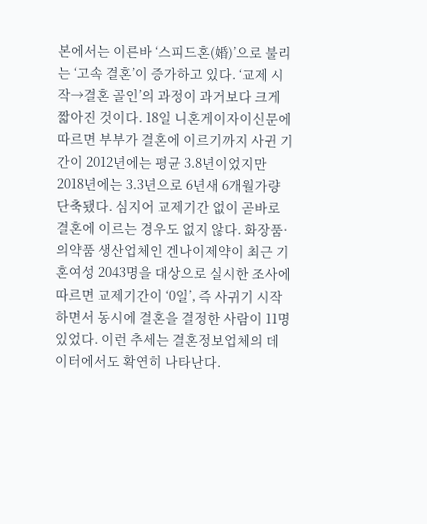본에서는 이른바 ‘스피드혼(婚)’으로 불리는 ‘고속 결혼’이 증가하고 있다. ‘교제 시작→결혼 골인’의 과정이 과거보다 크게 짧아진 것이다. 18일 니혼게이자이신문에 따르면 부부가 결혼에 이르기까지 사귄 기간이 2012년에는 평균 3.8년이었지만 2018년에는 3.3년으로 6년새 6개월가량 단축됐다. 심지어 교제기간 없이 곧바로 결혼에 이르는 경우도 없지 않다. 화장품·의약품 생산업체인 겐나이제약이 최근 기혼여성 2043명을 대상으로 실시한 조사에 따르면 교제기간이 ‘0일’, 즉 사귀기 시작하면서 동시에 결혼을 결정한 사람이 11명 있었다. 이런 추세는 결혼정보업체의 데이터에서도 확연히 나타난다.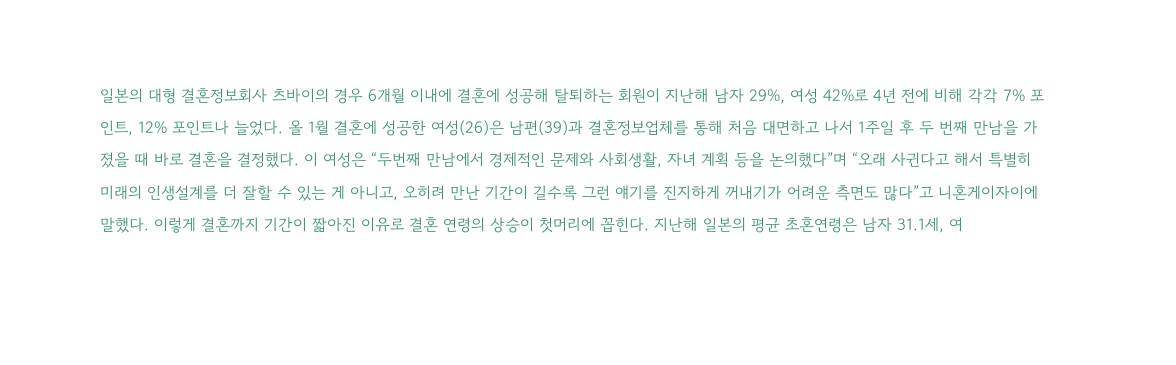일본의 대형 결혼정보회사 츠바이의 경우 6개월 이내에 결혼에 성공해 탈퇴하는 회원이 지난해 남자 29%, 여성 42%로 4년 전에 비해 각각 7% 포인트, 12% 포인트나 늘었다. 올 1월 결혼에 성공한 여성(26)은 남편(39)과 결혼정보업체를 통해 처음 대면하고 나서 1주일 후 두 번째 만남을 가졌을 때 바로 결혼을 결정했다. 이 여성은 “두번째 만남에서 경제적인 문제와 사회생활, 자녀 계획 등을 논의했다”며 “오래 사귄다고 해서 특별히 미래의 인생설계를 더 잘할 수 있는 게 아니고, 오히려 만난 기간이 길수록 그런 얘기를 진지하게 꺼내기가 어려운 측면도 많다”고 니혼게이자이에 말했다. 이렇게 결혼까지 기간이 짧아진 이유로 결혼 연령의 상승이 첫머리에 꼽힌다. 지난해 일본의 평균 초혼연령은 남자 31.1세, 여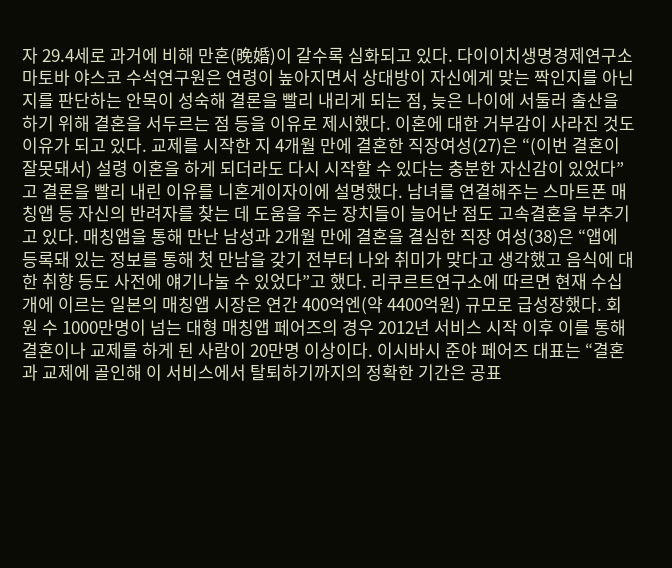자 29.4세로 과거에 비해 만혼(晩婚)이 갈수록 심화되고 있다. 다이이치생명경제연구소 마토바 야스코 수석연구원은 연령이 높아지면서 상대방이 자신에게 맞는 짝인지를 아닌지를 판단하는 안목이 성숙해 결론을 빨리 내리게 되는 점, 늦은 나이에 서둘러 출산을 하기 위해 결혼을 서두르는 점 등을 이유로 제시했다. 이혼에 대한 거부감이 사라진 것도 이유가 되고 있다. 교제를 시작한 지 4개월 만에 결혼한 직장여성(27)은 “(이번 결혼이 잘못돼서) 설령 이혼을 하게 되더라도 다시 시작할 수 있다는 충분한 자신감이 있었다”고 결론을 빨리 내린 이유를 니혼게이자이에 설명했다. 남녀를 연결해주는 스마트폰 매칭앱 등 자신의 반려자를 찾는 데 도움을 주는 장치들이 늘어난 점도 고속결혼을 부추기고 있다. 매칭앱을 통해 만난 남성과 2개월 만에 결혼을 결심한 직장 여성(38)은 “앱에 등록돼 있는 정보를 통해 첫 만남을 갖기 전부터 나와 취미가 맞다고 생각했고 음식에 대한 취향 등도 사전에 얘기나눌 수 있었다”고 했다. 리쿠르트연구소에 따르면 현재 수십개에 이르는 일본의 매칭앱 시장은 연간 400억엔(약 4400억원) 규모로 급성장했다. 회원 수 1000만명이 넘는 대형 매칭앱 페어즈의 경우 2012년 서비스 시작 이후 이를 통해 결혼이나 교제를 하게 된 사람이 20만명 이상이다. 이시바시 준야 페어즈 대표는 “결혼과 교제에 골인해 이 서비스에서 탈퇴하기까지의 정확한 기간은 공표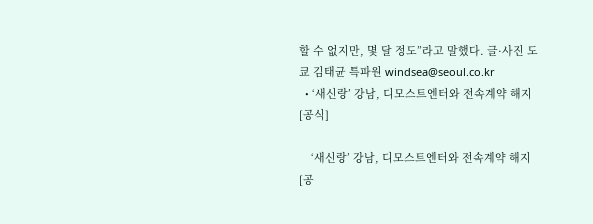할 수 없지만, 몇 달 정도”라고 말했다. 글·사진 도쿄 김태균 특파원 windsea@seoul.co.kr
  • ‘새신랑’ 강남, 디모스트엔터와 전속계약 해지 [공식]

    ‘새신랑’ 강남, 디모스트엔터와 전속계약 해지 [공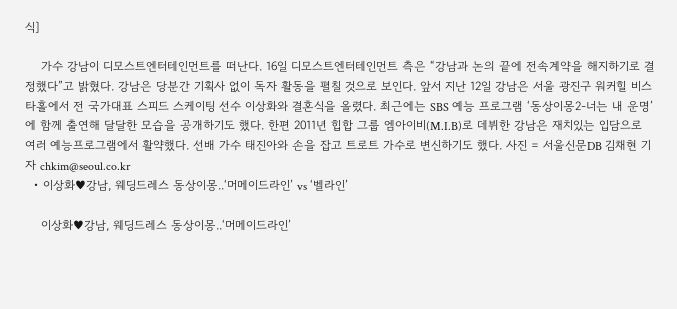식]

    가수 강남이 디모스트엔터테인먼트를 떠난다. 16일 디모스트엔터테인먼트 측은 “강남과 논의 끝에 전속계약을 해지하기로 결정했다”고 밝혔다. 강남은 당분간 기획사 없이 독자 활동을 펼칠 것으로 보인다. 앞서 지난 12일 강남은 서울 광진구 워커힐 비스타홀에서 전 국가대표 스피드 스케이팅 선수 이상화와 결혼식을 올렸다. 최근에는 SBS 예능 프로그램 ‘동상이몽2-너는 내 운명’에 함께 출연해 달달한 모습을 공개하기도 했다. 한편 2011년 힙합 그룹 엠아이비(M.I.B)로 데뷔한 강남은 재치있는 입담으로 여러 예능프로그램에서 활약했다. 선배 가수 태진아와 손을 잡고 트로트 가수로 변신하기도 했다. 사진 = 서울신문DB 김채현 기자 chkim@seoul.co.kr
  • 이상화♥강남, 웨딩드레스 동상이몽..‘머메이드라인’ vs ‘벨라인’

    이상화♥강남, 웨딩드레스 동상이몽..‘머메이드라인’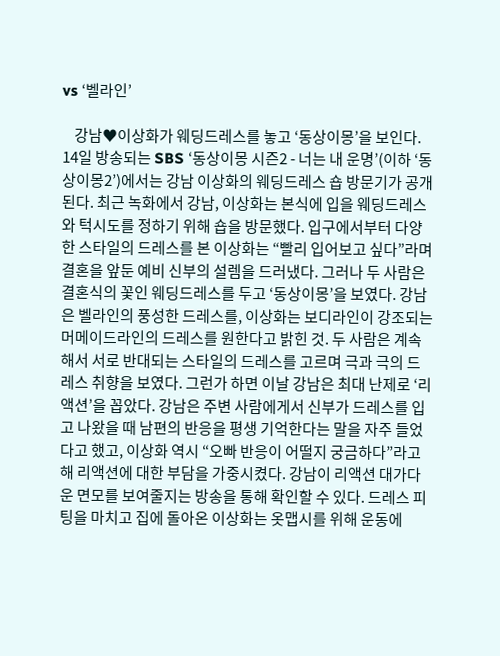vs ‘벨라인’

    강남♥이상화가 웨딩드레스를 놓고 ‘동상이몽’을 보인다. 14일 방송되는 SBS ‘동상이몽 시즌2 - 너는 내 운명’(이하 ‘동상이몽2’)에서는 강남 이상화의 웨딩드레스 숍 방문기가 공개된다. 최근 녹화에서 강남, 이상화는 본식에 입을 웨딩드레스와 턱시도를 정하기 위해 숍을 방문했다. 입구에서부터 다양한 스타일의 드레스를 본 이상화는 “빨리 입어보고 싶다”라며 결혼을 앞둔 예비 신부의 설렘을 드러냈다. 그러나 두 사람은 결혼식의 꽃인 웨딩드레스를 두고 ‘동상이몽’을 보였다. 강남은 벨라인의 풍성한 드레스를, 이상화는 보디라인이 강조되는 머메이드라인의 드레스를 원한다고 밝힌 것. 두 사람은 계속해서 서로 반대되는 스타일의 드레스를 고르며 극과 극의 드레스 취향을 보였다. 그런가 하면 이날 강남은 최대 난제로 ‘리액션’을 꼽았다. 강남은 주변 사람에게서 신부가 드레스를 입고 나왔을 때 남편의 반응을 평생 기억한다는 말을 자주 들었다고 했고, 이상화 역시 “오빠 반응이 어떨지 궁금하다”라고 해 리액션에 대한 부담을 가중시켰다. 강남이 리액션 대가다운 면모를 보여줄지는 방송을 통해 확인할 수 있다. 드레스 피팅을 마치고 집에 돌아온 이상화는 옷맵시를 위해 운동에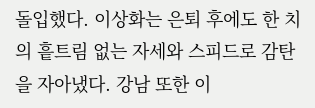돌입했다. 이상화는 은퇴 후에도 한 치의 흩트림 없는 자세와 스피드로 감탄을 자아냈다. 강남 또한 이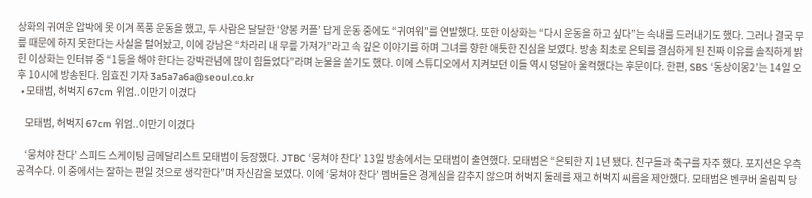상화의 귀여운 압박에 못 이겨 폭풍 운동을 했고, 두 사람은 달달한 ‘양봉 커플’ 답게 운동 중에도 “귀여워”를 연발했다. 또한 이상화는 “다시 운동을 하고 싶다”는 속내를 드러내기도 했다. 그러나 결국 무릎 때문에 하지 못한다는 사실을 털어놨고, 이에 강남은 “차라리 내 무릎 가져가”라고 속 깊은 이야기를 하며 그녀를 향한 애틋한 진심을 보였다. 방송 최초로 은퇴를 결심하게 된 진짜 이유를 솔직하게 밝힌 이상화는 인터뷰 중 “1등을 해야 한다는 강박관념에 많이 힘들었다”라며 눈물을 쏟기도 했다. 이에 스튜디오에서 지켜보던 이들 역시 덩달아 울컥했다는 후문이다. 한편, SBS ‘동상이몽2’는 14일 오후 10시에 방송된다. 임효진 기자 3a5a7a6a@seoul.co.kr
  • 모태범, 허벅지 67cm 위엄..이만기 이겼다

    모태범, 허벅지 67cm 위엄..이만기 이겼다

    ‘뭉쳐야 찬다’ 스피드 스케이팅 금메달리스트 모태범이 등장했다. JTBC ‘뭉쳐야 찬다’ 13일 방송에서는 모태범이 출연했다. 모태범은 “은퇴한 지 1년 됐다. 친구들과 축구를 자주 했다. 포지션은 우측 공격수다. 이 중에서는 잘하는 편일 것으로 생각한다”며 자신감을 보였다. 이에 ‘뭉쳐야 찬다’ 멤버들은 경계심을 감추지 않으며 허벅지 둘레를 재고 허벅지 씨름을 제안했다. 모태범은 벤쿠버 올림픽 당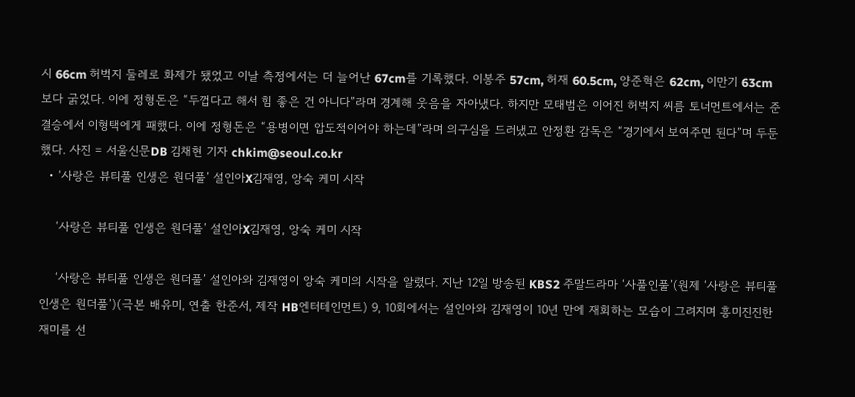시 66cm 허벅지 둘레로 화제가 됐었고 이날 측정에서는 더 늘어난 67cm를 기록했다. 이봉주 57cm, 허재 60.5cm, 양준혁은 62cm, 이만기 63cm보다 굵었다. 이에 정형돈은 “두껍다고 해서 힘 좋은 건 아니다”라며 경계해 웃음을 자아냈다. 하지만 모태범은 이어진 허벅지 씨름 토너먼트에서는 준결승에서 이형택에게 패했다. 이에 정형돈은 “용병이면 압도적이어야 하는데”라며 의구심을 드러냈고 안정환 감독은 “경기에서 보여주면 된다”며 두둔했다. 사진 = 서울신문DB 김채현 기자 chkim@seoul.co.kr
  • ‘사랑은 뷰티풀 인생은 원더풀’ 설인아X김재영, 앙숙 케미 시작

    ‘사랑은 뷰티풀 인생은 원더풀’ 설인아X김재영, 앙숙 케미 시작

    ‘사랑은 뷰티풀 인생은 원더풀’ 설인아와 김재영이 앙숙 케미의 시작을 알렸다. 지난 12일 방송된 KBS2 주말드라마 ‘사풀인풀’(원제 ‘사랑은 뷰티풀 인생은 원더풀’)(극본 배유미, 연출 한준서, 제작 HB엔터테인먼트) 9, 10회에서는 설인아와 김재영이 10년 만에 재회하는 모습이 그려지며 흥미진진한 재미를 선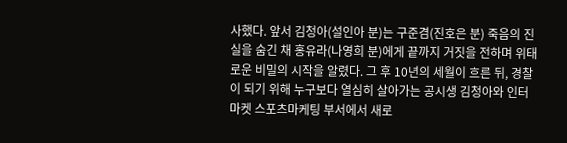사했다. 앞서 김청아(설인아 분)는 구준겸(진호은 분) 죽음의 진실을 숨긴 채 홍유라(나영희 분)에게 끝까지 거짓을 전하며 위태로운 비밀의 시작을 알렸다. 그 후 10년의 세월이 흐른 뒤, 경찰이 되기 위해 누구보다 열심히 살아가는 공시생 김청아와 인터마켓 스포츠마케팅 부서에서 새로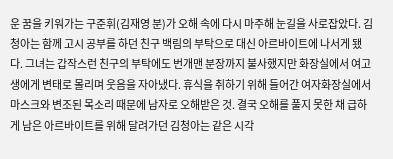운 꿈을 키워가는 구준휘(김재영 분)가 오해 속에 다시 마주해 눈길을 사로잡았다. 김청아는 함께 고시 공부를 하던 친구 백림의 부탁으로 대신 아르바이트에 나서게 됐다. 그녀는 갑작스런 친구의 부탁에도 번개맨 분장까지 불사했지만 화장실에서 여고생에게 변태로 몰리며 웃음을 자아냈다. 휴식을 취하기 위해 들어간 여자화장실에서 마스크와 변조된 목소리 때문에 남자로 오해받은 것. 결국 오해를 풀지 못한 채 급하게 남은 아르바이트를 위해 달려가던 김청아는 같은 시각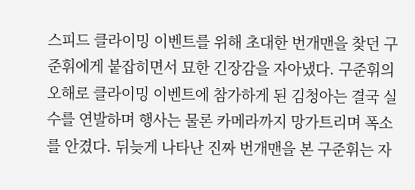스피드 클라이밍 이벤트를 위해 초대한 번개맨을 찾던 구준휘에게 붙잡히면서 묘한 긴장감을 자아냈다. 구준휘의 오해로 클라이밍 이벤트에 참가하게 된 김청아는 결국 실수를 연발하며 행사는 물론 카메라까지 망가트리며 폭소를 안겼다. 뒤늦게 나타난 진짜 번개맨을 본 구준휘는 자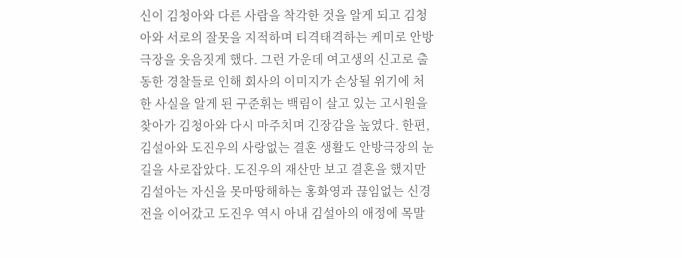신이 김청아와 다른 사람을 착각한 것을 알게 되고 김청아와 서로의 잘못을 지적하며 티격태격하는 케미로 안방극장을 웃음짓게 했다. 그런 가운데 여고생의 신고로 출동한 경찰들로 인해 회사의 이미지가 손상될 위기에 처한 사실을 알게 된 구준휘는 백림이 살고 있는 고시원을 찾아가 김청아와 다시 마주치며 긴장감을 높였다. 한편, 김설아와 도진우의 사랑없는 결혼 생활도 안방극장의 눈길을 사로잡았다. 도진우의 재산만 보고 결혼을 했지만 김설아는 자신을 못마땅해하는 홍화영과 끊임없는 신경전을 이어갔고 도진우 역시 아내 김설아의 애정에 목말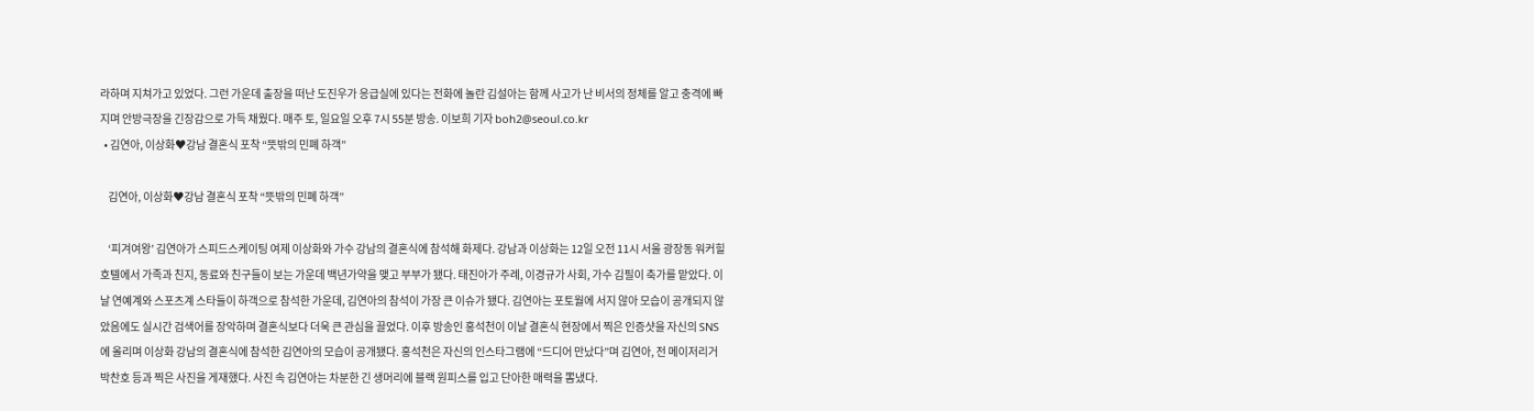라하며 지쳐가고 있었다. 그런 가운데 출장을 떠난 도진우가 응급실에 있다는 전화에 놀란 김설아는 함께 사고가 난 비서의 정체를 알고 충격에 빠지며 안방극장을 긴장감으로 가득 채웠다. 매주 토, 일요일 오후 7시 55분 방송. 이보희 기자 boh2@seoul.co.kr
  • 김연아, 이상화♥강남 결혼식 포착 “뜻밖의 민폐 하객”

    김연아, 이상화♥강남 결혼식 포착 “뜻밖의 민폐 하객”

    ‘피겨여왕’ 김연아가 스피드스케이팅 여제 이상화와 가수 강남의 결혼식에 참석해 화제다. 강남과 이상화는 12일 오전 11시 서울 광장동 워커힐 호텔에서 가족과 친지, 동료와 친구들이 보는 가운데 백년가약을 맺고 부부가 됐다. 태진아가 주례, 이경규가 사회, 가수 김필이 축가를 맡았다. 이날 연예계와 스포츠계 스타들이 하객으로 참석한 가운데, 김연아의 참석이 가장 큰 이슈가 됐다. 김연아는 포토월에 서지 않아 모습이 공개되지 않았음에도 실시간 검색어를 장악하며 결혼식보다 더욱 큰 관심을 끌었다. 이후 방송인 홍석천이 이날 결혼식 현장에서 찍은 인증샷을 자신의 SNS에 올리며 이상화 강남의 결혼식에 참석한 김연아의 모습이 공개됐다. 홍석천은 자신의 인스타그램에 “드디어 만났다”며 김연아, 전 메이저리거 박찬호 등과 찍은 사진을 게재했다. 사진 속 김연아는 차분한 긴 생머리에 블랙 원피스를 입고 단아한 매력을 뽐냈다.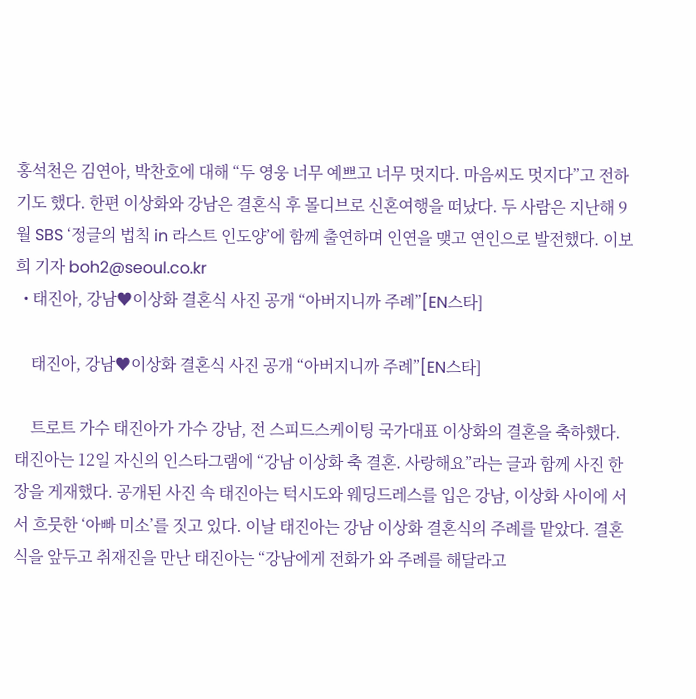홍석천은 김연아, 박찬호에 대해 “두 영웅 너무 예쁘고 너무 멋지다. 마음씨도 멋지다”고 전하기도 했다. 한편 이상화와 강남은 결혼식 후 몰디브로 신혼여행을 떠났다. 두 사람은 지난해 9월 SBS ‘정글의 법칙 in 라스트 인도양’에 함께 출연하며 인연을 맺고 연인으로 발전했다. 이보희 기자 boh2@seoul.co.kr
  • 태진아, 강남♥이상화 결혼식 사진 공개 “아버지니까 주례”[EN스타]

    태진아, 강남♥이상화 결혼식 사진 공개 “아버지니까 주례”[EN스타]

    트로트 가수 태진아가 가수 강남, 전 스피드스케이팅 국가대표 이상화의 결혼을 축하했다. 태진아는 12일 자신의 인스타그램에 “강남 이상화 축 결혼. 사랑해요”라는 글과 함께 사진 한 장을 게재했다. 공개된 사진 속 태진아는 턱시도와 웨딩드레스를 입은 강남, 이상화 사이에 서서 흐뭇한 ‘아빠 미소’를 짓고 있다. 이날 태진아는 강남 이상화 결혼식의 주례를 맡았다. 결혼식을 앞두고 취재진을 만난 태진아는 “강남에게 전화가 와 주례를 해달라고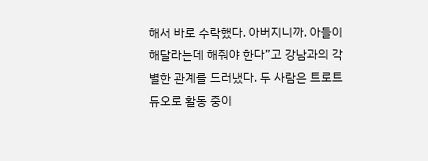해서 바로 수락했다. 아버지니까. 아들이 해달라는데 해줘야 한다”고 강남과의 각별한 관계를 드러냈다. 두 사람은 트로트 듀오로 활동 중이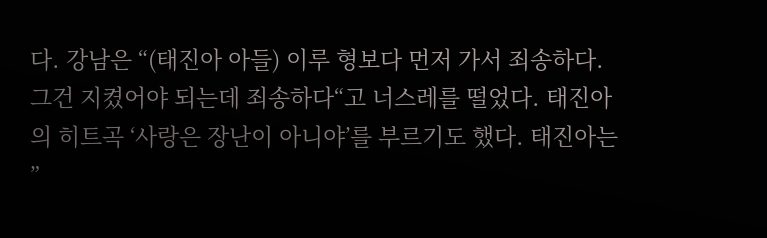다. 강남은 “(태진아 아들) 이루 형보다 먼저 가서 죄송하다. 그건 지켰어야 되는데 죄송하다“고 너스레를 떨었다. 태진아의 히트곡 ‘사랑은 장난이 아니야’를 부르기도 했다. 태진아는 ”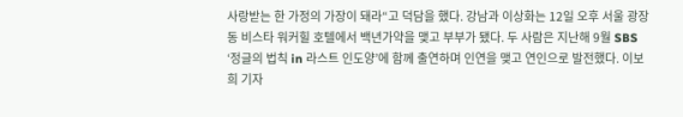사랑받는 한 가정의 가장이 돼라“고 덕담을 했다. 강남과 이상화는 12일 오후 서울 광장동 비스타 워커힐 호텔에서 백년가약을 맺고 부부가 됐다. 두 사람은 지난해 9월 SBS ‘정글의 법칙 in 라스트 인도양’에 함께 출연하며 인연을 맺고 연인으로 발전했다. 이보희 기자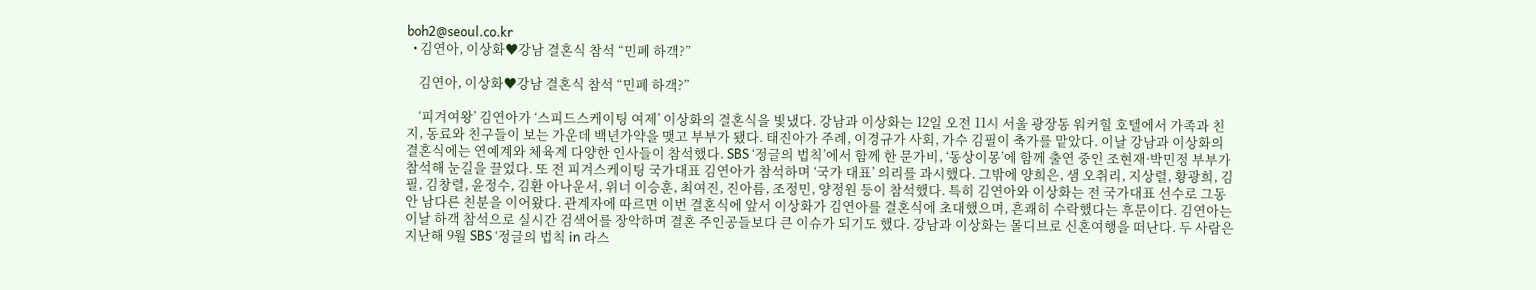boh2@seoul.co.kr
  • 김연아, 이상화♥강남 결혼식 참석 “민폐 하객?”

    김연아, 이상화♥강남 결혼식 참석 “민폐 하객?”

    ‘피겨여왕’ 김연아가 ‘스피드스케이팅 여제’ 이상화의 결혼식을 빛냈다. 강남과 이상화는 12일 오전 11시 서울 광장동 워커힐 호텔에서 가족과 친지, 동료와 친구들이 보는 가운데 백년가약을 맺고 부부가 됐다. 태진아가 주례, 이경규가 사회, 가수 김필이 축가를 맡았다. 이날 강남과 이상화의 결혼식에는 연예계와 체육계 다양한 인사들이 참석했다. SBS ‘정글의 법칙’에서 함께 한 문가비, ‘동상이몽’에 함께 출연 중인 조현재·박민정 부부가 참석해 눈길을 끌었다. 또 전 피겨스케이팅 국가대표 김연아가 참석하며 ‘국가 대표’ 의리를 과시했다. 그밖에 양희은, 샘 오취리, 지상렬, 황광희, 김필, 김창렬, 윤정수, 김환 아나운서, 위너 이승훈, 최여진, 진아름, 조정민, 양정원 등이 참석했다. 특히 김연아와 이상화는 전 국가대표 선수로 그동안 남다른 친분을 이어왔다. 관계자에 따르면 이번 결혼식에 앞서 이상화가 김연아를 결혼식에 초대했으며, 흔쾌히 수락했다는 후문이다. 김연아는 이날 하객 참석으로 실시간 검색어를 장악하며 결혼 주인공들보다 큰 이슈가 되기도 했다. 강남과 이상화는 몰디브로 신혼여행을 떠난다. 두 사람은 지난해 9월 SBS ‘정글의 법칙 in 라스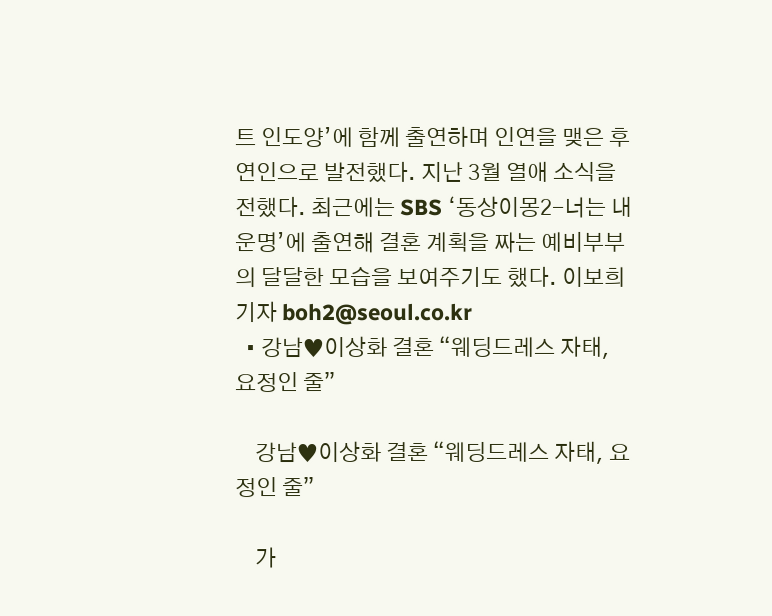트 인도양’에 함께 출연하며 인연을 맺은 후 연인으로 발전했다. 지난 3월 열애 소식을 전했다. 최근에는 SBS ‘동상이몽2-너는 내 운명’에 출연해 결혼 계획을 짜는 예비부부의 달달한 모습을 보여주기도 했다. 이보희 기자 boh2@seoul.co.kr
  • 강남♥이상화 결혼 “웨딩드레스 자태, 요정인 줄”

    강남♥이상화 결혼 “웨딩드레스 자태, 요정인 줄”

    가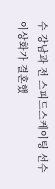수 강남과 전 스피드스케이팅 선수 이상화가 결혼했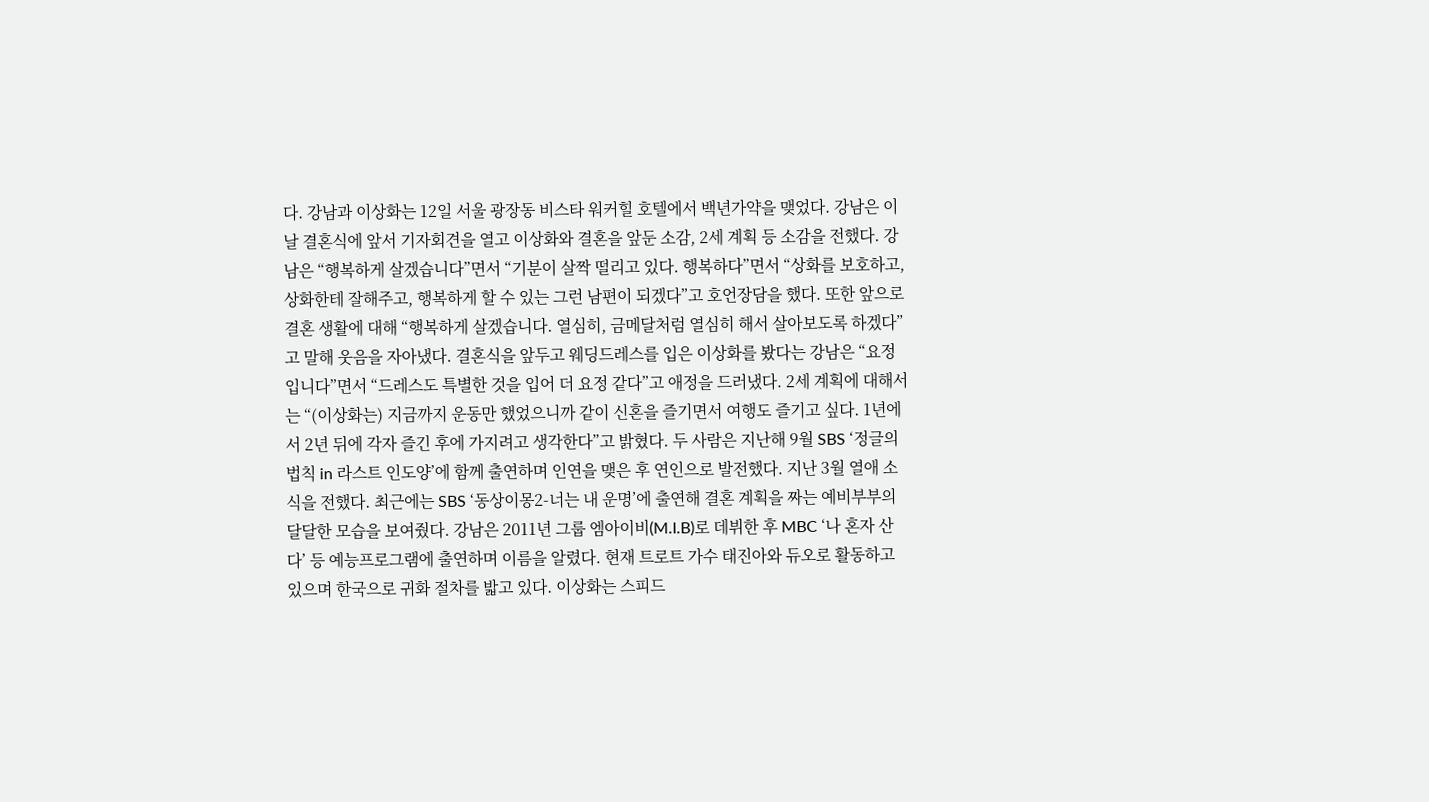다. 강남과 이상화는 12일 서울 광장동 비스타 워커힐 호텔에서 백년가약을 맺었다. 강남은 이날 결혼식에 앞서 기자회견을 열고 이상화와 결혼을 앞둔 소감, 2세 계획 등 소감을 전했다. 강남은 “행복하게 살겠습니다”면서 “기분이 살짝 떨리고 있다. 행복하다”면서 “상화를 보호하고, 상화한테 잘해주고, 행복하게 할 수 있는 그런 남편이 되겠다”고 호언장담을 했다. 또한 앞으로 결혼 생활에 대해 “행복하게 살겠습니다. 열심히, 금메달처럼 열심히 해서 살아보도록 하겠다”고 말해 웃음을 자아냈다. 결혼식을 앞두고 웨딩드레스를 입은 이상화를 봤다는 강남은 “요정입니다”면서 “드레스도 특별한 것을 입어 더 요정 같다”고 애정을 드러냈다. 2세 계획에 대해서는 “(이상화는) 지금까지 운동만 했었으니까 같이 신혼을 즐기면서 여행도 즐기고 싶다. 1년에서 2년 뒤에 각자 즐긴 후에 가지려고 생각한다”고 밝혔다. 두 사람은 지난해 9월 SBS ‘정글의 법칙 in 라스트 인도양’에 함께 출연하며 인연을 맺은 후 연인으로 발전했다. 지난 3월 열애 소식을 전했다. 최근에는 SBS ‘동상이몽2-너는 내 운명’에 출연해 결혼 계획을 짜는 예비부부의 달달한 모습을 보여줬다. 강남은 2011년 그룹 엠아이비(M.I.B)로 데뷔한 후 MBC ‘나 혼자 산다’ 등 예능프로그램에 출연하며 이름을 알렸다. 현재 트로트 가수 태진아와 듀오로 활동하고 있으며 한국으로 귀화 절차를 밟고 있다. 이상화는 스피드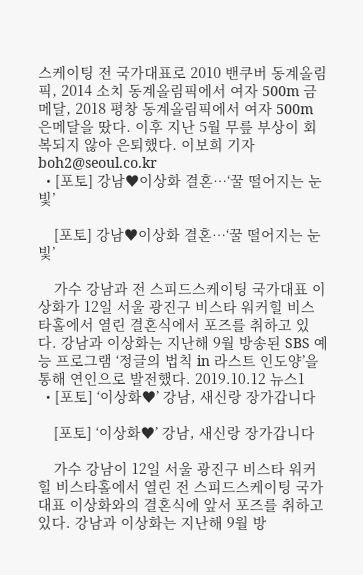스케이팅 전 국가대표로 2010 밴쿠버 동계올림픽, 2014 소치 동계올림픽에서 여자 500m 금메달, 2018 평창 동계올림픽에서 여자 500m 은메달을 땄다. 이후 지난 5월 무릎 부상이 회복되지 않아 은퇴했다. 이보희 기자 boh2@seoul.co.kr
  • [포토] 강남♥이상화 결혼…‘꿀 떨어지는 눈빛’

    [포토] 강남♥이상화 결혼…‘꿀 떨어지는 눈빛’

    가수 강남과 전 스피드스케이팅 국가대표 이상화가 12일 서울 광진구 비스타 워커힐 비스타홀에서 열린 결혼식에서 포즈를 취하고 있다. 강남과 이상화는 지난해 9월 방송된 SBS 예능 프로그램 ‘정글의 법칙 in 라스트 인도양’을 통해 연인으로 발전했다. 2019.10.12 뉴스1
  • [포토] ‘이상화♥’ 강남, 새신랑 장가갑니다

    [포토] ‘이상화♥’ 강남, 새신랑 장가갑니다

    가수 강남이 12일 서울 광진구 비스타 워커힐 비스타홀에서 열린 전 스피드스케이팅 국가대표 이상화와의 결혼식에 앞서 포즈를 취하고 있다. 강남과 이상화는 지난해 9월 방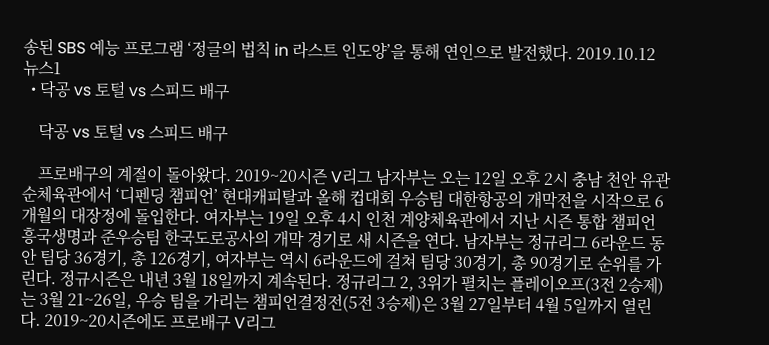송된 SBS 예능 프로그램 ‘정글의 법칙 in 라스트 인도양’을 통해 연인으로 발전했다. 2019.10.12 뉴스1
  • 닥공 vs 토털 vs 스피드 배구

    닥공 vs 토털 vs 스피드 배구

    프로배구의 계절이 돌아왔다. 2019~20시즌 V리그 남자부는 오는 12일 오후 2시 충남 천안 유관순체육관에서 ‘디펜딩 챔피언’ 현대캐피탈과 올해 컵대회 우승팀 대한항공의 개막전을 시작으로 6개월의 대장정에 돌입한다. 여자부는 19일 오후 4시 인천 계양체육관에서 지난 시즌 통합 챔피언 흥국생명과 준우승팀 한국도로공사의 개막 경기로 새 시즌을 연다. 남자부는 정규리그 6라운드 동안 팀당 36경기, 총 126경기, 여자부는 역시 6라운드에 걸쳐 팀당 30경기, 총 90경기로 순위를 가린다. 정규시즌은 내년 3월 18일까지 계속된다. 정규리그 2, 3위가 펼치는 플레이오프(3전 2승제)는 3월 21~26일, 우승 팀을 가리는 챔피언결정전(5전 3승제)은 3월 27일부터 4월 5일까지 열린다. 2019~20시즌에도 프로배구 V리그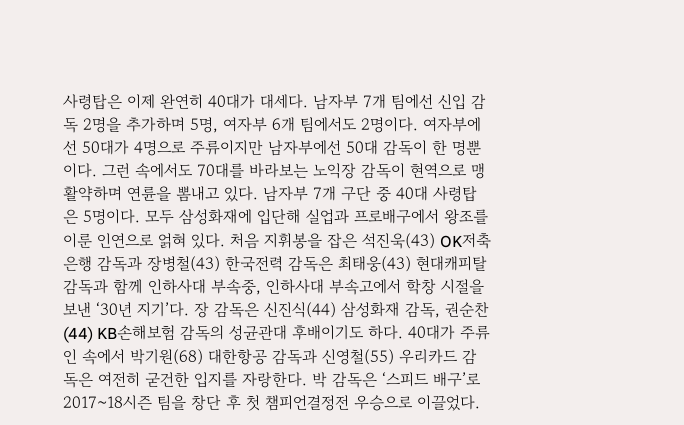사령탑은 이제 완연히 40대가 대세다. 남자부 7개 팀에선 신입 감독 2명을 추가하며 5명, 여자부 6개 팀에서도 2명이다. 여자부에선 50대가 4명으로 주류이지만 남자부에선 50대 감독이 한 명뿐이다. 그런 속에서도 70대를 바라보는 노익장 감독이 현역으로 맹활약하며 연륜을 뽐내고 있다. 남자부 7개 구단 중 40대 사령탑은 5명이다. 모두 삼성화재에 입단해 실업과 프로배구에서 왕조를 이룬 인연으로 얽혀 있다. 처음 지휘봉을 잡은 석진욱(43) OK저축은행 감독과 장병철(43) 한국전력 감독은 최태웅(43) 현대캐피탈 감독과 함께 인하사대 부속중, 인하사대 부속고에서 학창 시절을 보낸 ‘30년 지기’다. 장 감독은 신진식(44) 삼성화재 감독, 권순찬(44) KB손해보험 감독의 성균관대 후배이기도 하다. 40대가 주류인 속에서 박기원(68) 대한항공 감독과 신영철(55) 우리카드 감독은 여전히 굳건한 입지를 자랑한다. 박 감독은 ‘스피드 배구’로 2017~18시즌 팀을 창단 후 첫 챔피언결정전 우승으로 이끌었다.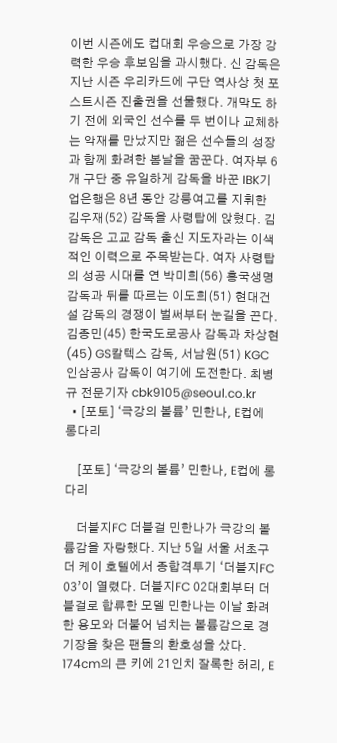이번 시즌에도 컵대회 우승으로 가장 강력한 우승 후보임을 과시했다. 신 감독은 지난 시즌 우리카드에 구단 역사상 첫 포스트시즌 진출권을 선물했다. 개막도 하기 전에 외국인 선수를 두 번이나 교체하는 악재를 만났지만 젊은 선수들의 성장과 함께 화려한 봄날을 꿈꾼다. 여자부 6개 구단 중 유일하게 감독을 바꾼 IBK기업은행은 8년 동안 강릉여고를 지휘한 김우재(52) 감독을 사령탑에 앉혔다. 김 감독은 고교 감독 출신 지도자라는 이색적인 이력으로 주목받는다. 여자 사령탑의 성공 시대를 연 박미희(56) 흥국생명 감독과 뒤를 따르는 이도희(51) 현대건설 감독의 경쟁이 벌써부터 눈길을 끈다. 김종민(45) 한국도로공사 감독과 차상현(45) GS칼텍스 감독, 서남원(51) KGC인삼공사 감독이 여기에 도전한다. 최병규 전문기자 cbk9105@seoul.co.kr
  • [포토] ‘극강의 볼륨’ 민한나, E컵에 롱다리

    [포토] ‘극강의 볼륨’ 민한나, E컵에 롱다리

    더블지FC 더블걸 민한나가 극강의 볼륨감을 자랑했다. 지난 5일 서울 서초구 더 케이 호텔에서 종합격투기 ‘더블지FC 03’이 열렸다. 더블지FC 02대회부터 더블걸로 합류한 모델 민한나는 이날 화려한 용모와 더불어 넘치는 볼륨감으로 경기장을 찾은 팬들의 환호성을 샀다. 174cm의 큰 키에 21인치 잘록한 허리, E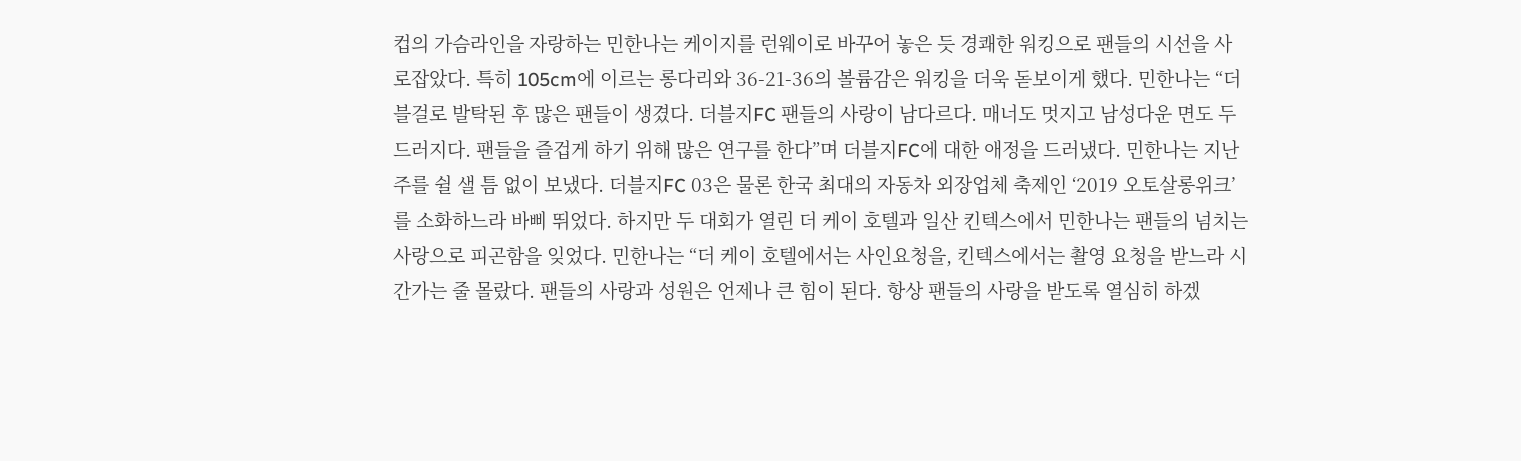컵의 가슴라인을 자랑하는 민한나는 케이지를 런웨이로 바꾸어 놓은 듯 경쾌한 워킹으로 팬들의 시선을 사로잡았다. 특히 105cm에 이르는 롱다리와 36-21-36의 볼륨감은 워킹을 더욱 돋보이게 했다. 민한나는 “더블걸로 발탁된 후 많은 팬들이 생겼다. 더블지FC 팬들의 사랑이 남다르다. 매너도 멋지고 남성다운 면도 두드러지다. 팬들을 즐겁게 하기 위해 많은 연구를 한다”며 더블지FC에 대한 애정을 드러냈다. 민한나는 지난주를 쉴 샐 틈 없이 보냈다. 더블지FC 03은 물론 한국 최대의 자동차 외장업체 축제인 ‘2019 오토살롱위크’를 소화하느라 바삐 뛰었다. 하지만 두 대회가 열린 더 케이 호텔과 일산 킨텍스에서 민한나는 팬들의 넘치는 사랑으로 피곤함을 잊었다. 민한나는 “더 케이 호텔에서는 사인요청을, 킨텍스에서는 촬영 요청을 받느라 시간가는 줄 몰랐다. 팬들의 사랑과 성원은 언제나 큰 힘이 된다. 항상 팬들의 사랑을 받도록 열심히 하겠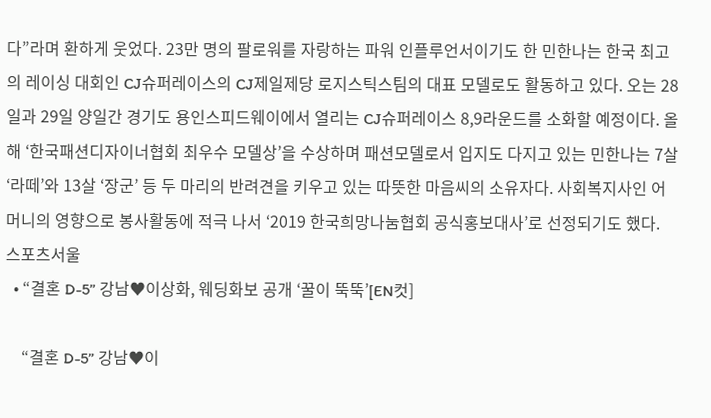다”라며 환하게 웃었다. 23만 명의 팔로워를 자랑하는 파워 인플루언서이기도 한 민한나는 한국 최고의 레이싱 대회인 CJ슈퍼레이스의 CJ제일제당 로지스틱스팀의 대표 모델로도 활동하고 있다. 오는 28일과 29일 양일간 경기도 용인스피드웨이에서 열리는 CJ슈퍼레이스 8,9라운드를 소화할 예정이다. 올해 ‘한국패션디자이너협회 최우수 모델상’을 수상하며 패션모델로서 입지도 다지고 있는 민한나는 7살 ‘라떼’와 13살 ‘장군’ 등 두 마리의 반려견을 키우고 있는 따뜻한 마음씨의 소유자다. 사회복지사인 어머니의 영향으로 봉사활동에 적극 나서 ‘2019 한국희망나눔협회 공식홍보대사’로 선정되기도 했다. 스포츠서울
  • “결혼 D-5” 강남♥이상화, 웨딩화보 공개 ‘꿀이 뚝뚝’[EN컷]

    “결혼 D-5” 강남♥이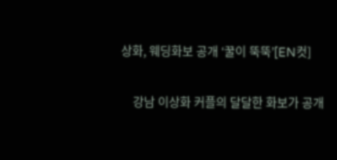상화, 웨딩화보 공개 ‘꿀이 뚝뚝’[EN컷]

    강남 이상화 커플의 달달한 화보가 공개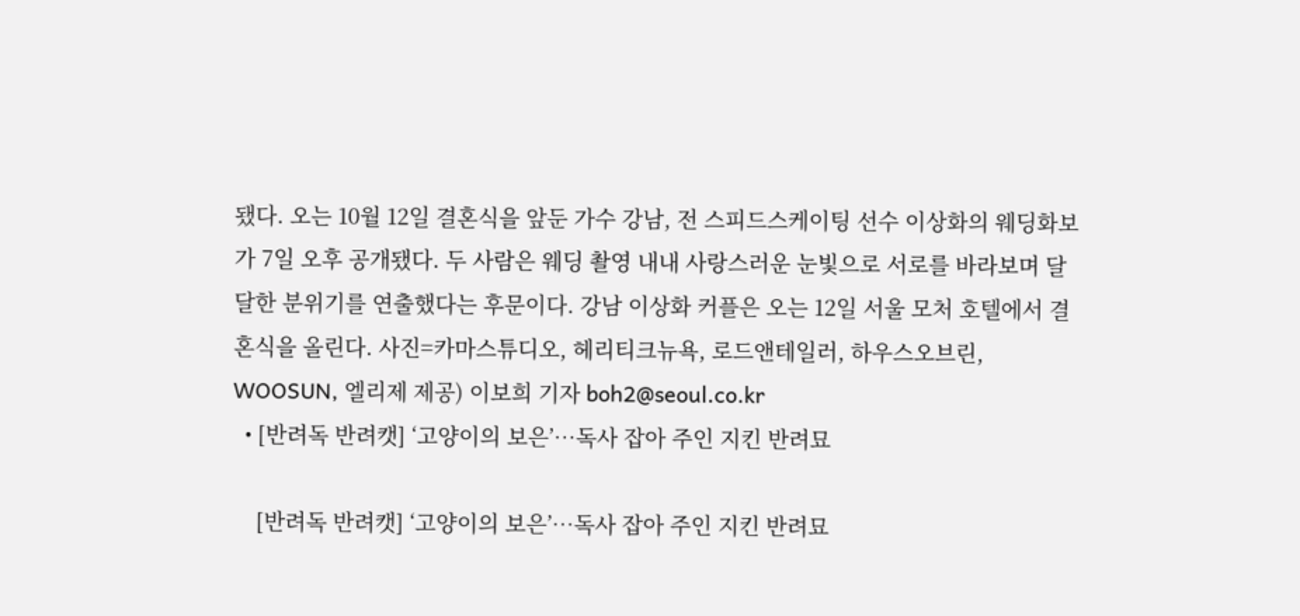됐다. 오는 10월 12일 결혼식을 앞둔 가수 강남, 전 스피드스케이팅 선수 이상화의 웨딩화보가 7일 오후 공개됐다. 두 사람은 웨딩 촬영 내내 사랑스러운 눈빛으로 서로를 바라보며 달달한 분위기를 연출했다는 후문이다. 강남 이상화 커플은 오는 12일 서울 모처 호텔에서 결혼식을 올린다. 사진=카마스튜디오, 헤리티크뉴욕, 로드앤테일러, 하우스오브린, WOOSUN, 엘리제 제공) 이보희 기자 boh2@seoul.co.kr
  • [반려독 반려캣] ‘고양이의 보은’…독사 잡아 주인 지킨 반려묘

    [반려독 반려캣] ‘고양이의 보은’…독사 잡아 주인 지킨 반려묘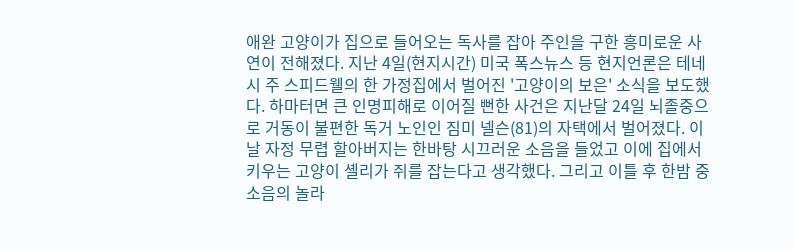애완 고양이가 집으로 들어오는 독사를 잡아 주인을 구한 흥미로운 사연이 전해졌다. 지난 4일(현지시간) 미국 폭스뉴스 등 현지언론은 테네시 주 스피드웰의 한 가정집에서 벌어진 '고양이의 보은' 소식을 보도했다. 하마터면 큰 인명피해로 이어질 뻔한 사건은 지난달 24일 뇌졸중으로 거동이 불편한 독거 노인인 짐미 넬슨(81)의 자택에서 벌어졌다. 이날 자정 무렵 할아버지는 한바탕 시끄러운 소음을 들었고 이에 집에서 키우는 고양이 셸리가 쥐를 잡는다고 생각했다. 그리고 이틀 후 한밤 중 소음의 놀라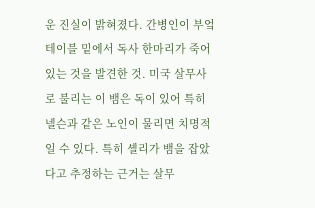운 진실이 밝혀졌다. 간병인이 부엌 테이블 밑에서 독사 한마리가 죽어있는 것을 발견한 것. 미국 살무사로 불리는 이 뱀은 독이 있어 특히 넬슨과 같은 노인이 물리면 치명적일 수 있다. 특히 셸리가 뱀을 잡았다고 추정하는 근거는 살무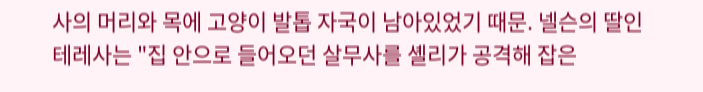사의 머리와 목에 고양이 발톱 자국이 남아있었기 때문. 넬슨의 딸인 테레사는 "집 안으로 들어오던 살무사를 셸리가 공격해 잡은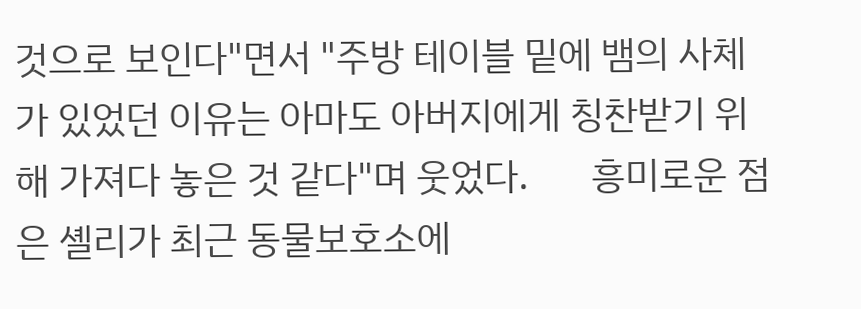것으로 보인다"면서 "주방 테이블 밑에 뱀의 사체가 있었던 이유는 아마도 아버지에게 칭찬받기 위해 가져다 놓은 것 같다"며 웃었다.       흥미로운 점은 셸리가 최근 동물보호소에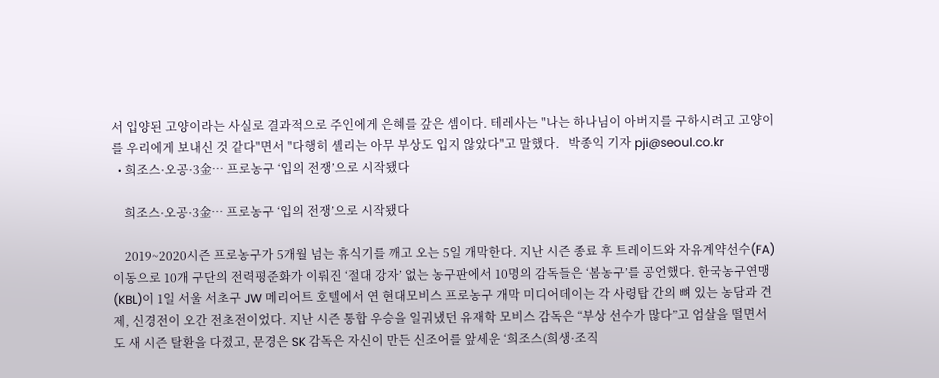서 입양된 고양이라는 사실로 결과적으로 주인에게 은혜를 갚은 셈이다. 테레사는 "나는 하나님이 아버지를 구하시려고 고양이를 우리에게 보내신 것 같다"면서 "다행히 셸리는 아무 부상도 입지 않았다"고 말했다.   박종익 기자 pji@seoul.co.kr
  • 희조스·오공·3金… 프로농구 ‘입의 전쟁’으로 시작됐다

    희조스·오공·3金… 프로농구 ‘입의 전쟁’으로 시작됐다

    2019~2020시즌 프로농구가 5개월 넘는 휴식기를 깨고 오는 5일 개막한다. 지난 시즌 종료 후 트레이드와 자유계약선수(FA) 이동으로 10개 구단의 전력평준화가 이뤄진 ‘절대 강자’ 없는 농구판에서 10명의 감독들은 ‘봄농구’를 공언했다. 한국농구연맹(KBL)이 1일 서울 서초구 JW 메리어트 호텔에서 연 현대모비스 프로농구 개막 미디어데이는 각 사령탑 간의 뼈 있는 농담과 견제, 신경전이 오간 전초전이었다. 지난 시즌 통합 우승을 일궈냈던 유재학 모비스 감독은 “부상 선수가 많다”고 엄살을 떨면서도 새 시즌 탈환을 다졌고, 문경은 SK 감독은 자신이 만든 신조어를 앞세운 ‘희조스(희생·조직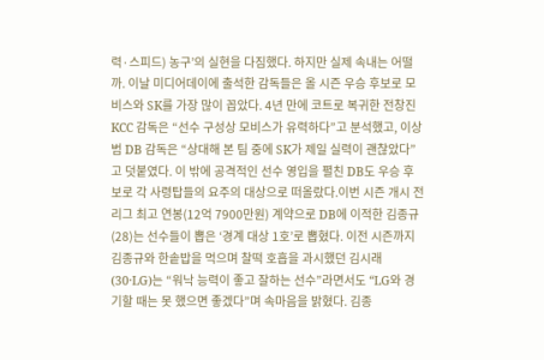력·스피드) 농구’의 실현을 다짐했다. 하지만 실제 속내는 어떨까. 이날 미디어데이에 출석한 감독들은 올 시즌 우승 후보로 모비스와 SK를 가장 많이 꼽았다. 4년 만에 코트로 복귀한 전창진 KCC 감독은 “선수 구성상 모비스가 유력하다”고 분석했고, 이상범 DB 감독은 “상대해 본 팀 중에 SK가 제일 실력이 괜찮았다”고 덧붙였다. 이 밖에 공격적인 선수 영입을 펼친 DB도 우승 후보로 각 사령탑들의 요주의 대상으로 떠올랐다.이번 시즌 개시 전 리그 최고 연봉(12억 7900만원) 계약으로 DB에 이적한 김종규(28)는 선수들이 뽑은 ‘경계 대상 1호’로 뽑혔다. 이전 시즌까지 김종규와 한솥밥을 먹으며 찰떡 호흡을 과시했던 김시래(30·LG)는 “워낙 능력이 좋고 잘하는 선수”라면서도 “LG와 경기할 때는 못 했으면 좋겠다”며 속마음을 밝혔다. 김종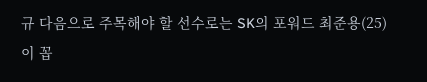규 다음으로 주목해야 할 선수로는 SK의 포워드 최준용(25)이 꼽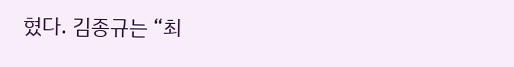혔다. 김종규는 “최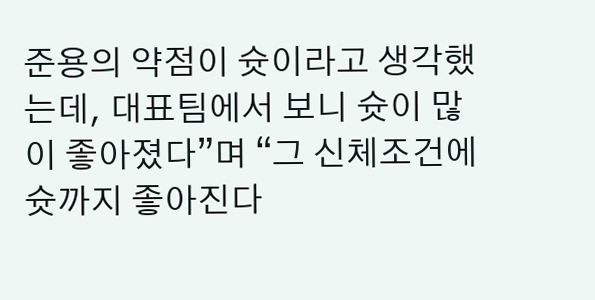준용의 약점이 슛이라고 생각했는데, 대표팀에서 보니 슛이 많이 좋아졌다”며 “그 신체조건에 슛까지 좋아진다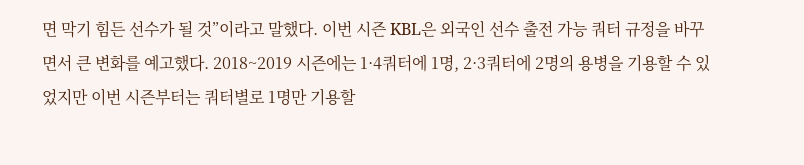면 막기 힘든 선수가 될 것”이라고 말했다. 이번 시즌 KBL은 외국인 선수 출전 가능 쿼터 규정을 바꾸면서 큰 변화를 예고했다. 2018~2019 시즌에는 1·4쿼터에 1명, 2·3쿼터에 2명의 용병을 기용할 수 있었지만 이번 시즌부터는 쿼터별로 1명만 기용할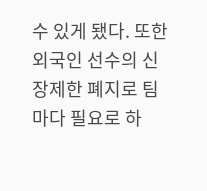수 있게 됐다. 또한 외국인 선수의 신장제한 폐지로 팀마다 필요로 하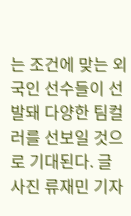는 조건에 맞는 외국인 선수들이 선발돼 다양한 팀컬러를 선보일 것으로 기대된다. 글 사진 류재민 기자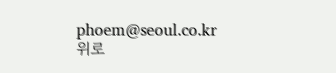phoem@seoul.co.kr
위로